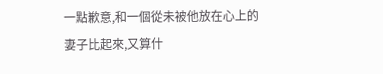一點歉意,和一個從未被他放在心上的妻子比起來,又算什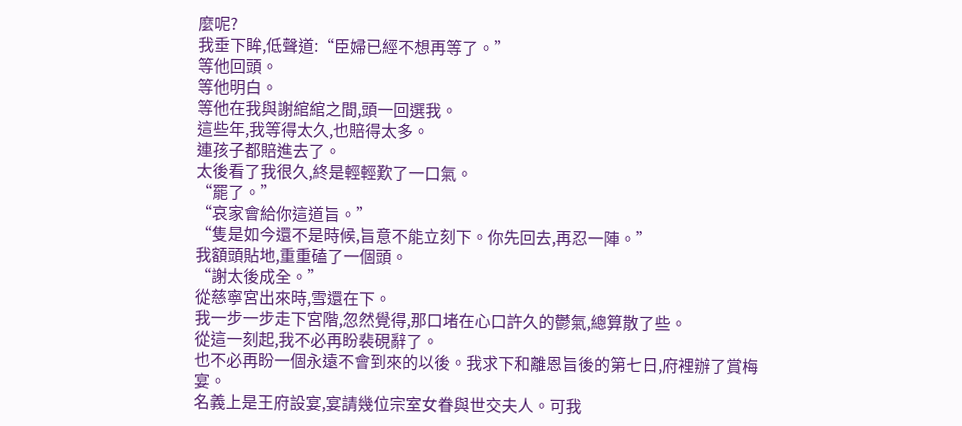麼呢?
我垂下眸,低聲道:“臣婦已經不想再等了。”
等他回頭。
等他明白。
等他在我與謝綰綰之間,頭一回選我。
這些年,我等得太久,也賠得太多。
連孩子都賠進去了。
太後看了我很久,終是輕輕歎了一口氣。
“罷了。”
“哀家會給你這道旨。”
“隻是如今還不是時候,旨意不能立刻下。你先回去,再忍一陣。”
我額頭貼地,重重磕了一個頭。
“謝太後成全。”
從慈寧宮出來時,雪還在下。
我一步一步走下宮階,忽然覺得,那口堵在心口許久的鬱氣,總算散了些。
從這一刻起,我不必再盼裴硯辭了。
也不必再盼一個永遠不會到來的以後。我求下和離恩旨後的第七日,府裡辦了賞梅宴。
名義上是王府設宴,宴請幾位宗室女眷與世交夫人。可我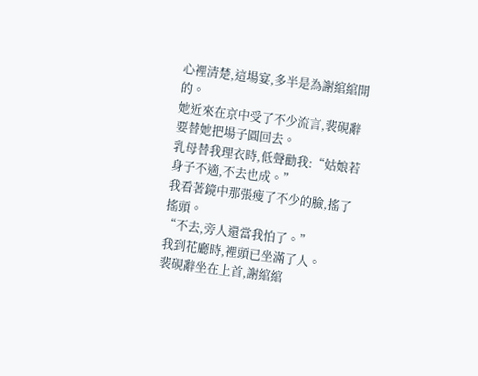心裡清楚,這場宴,多半是為謝綰綰開的。
她近來在京中受了不少流言,裴硯辭要替她把場子圓回去。
乳母替我理衣時,低聲勸我:“姑娘若身子不適,不去也成。”
我看著鏡中那張瘦了不少的臉,搖了搖頭。
“不去,旁人還當我怕了。”
我到花廳時,裡頭已坐滿了人。
裴硯辭坐在上首,謝綰綰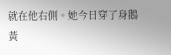就在他右側。她今日穿了身鵝黃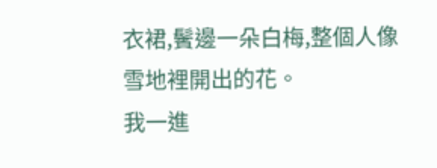衣裙,鬢邊一朵白梅,整個人像雪地裡開出的花。
我一進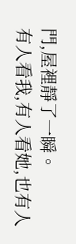門,屋裡靜了一瞬。
有人看我,有人看她,也有人